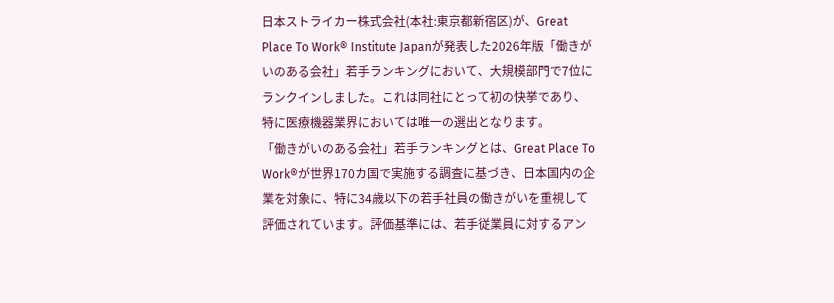日本ストライカー株式会社(本社:東京都新宿区)が、Great Place To Work® Institute Japanが発表した2026年版「働きがいのある会社」若手ランキングにおいて、大規模部門で7位にランクインしました。これは同社にとって初の快挙であり、特に医療機器業界においては唯一の選出となります。
「働きがいのある会社」若手ランキングとは、Great Place To Work®が世界170カ国で実施する調査に基づき、日本国内の企業を対象に、特に34歳以下の若手社員の働きがいを重視して評価されています。評価基準には、若手従業員に対するアン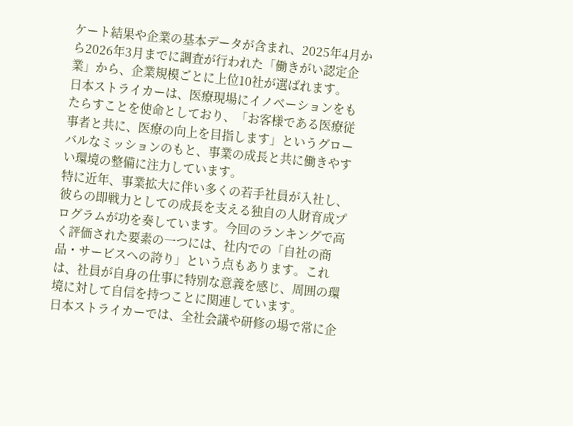ケート結果や企業の基本データが含まれ、2025年4月から2026年3月までに調査が行われた「働きがい認定企業」から、企業規模ごとに上位10社が選ばれます。
日本ストライカーは、医療現場にイノベーションをもたらすことを使命としており、「お客様である医療従事者と共に、医療の向上を目指します」というグローバルなミッションのもと、事業の成長と共に働きやすい環境の整備に注力しています。
特に近年、事業拡大に伴い多くの若手社員が入社し、彼らの即戦力としての成長を支える独自の人財育成プログラムが功を奏しています。今回のランキングで高く評価された要素の一つには、社内での「自社の商品・サービスへの誇り」という点もあります。これは、社員が自身の仕事に特別な意義を感じ、周囲の環境に対して自信を持つことに関連しています。
日本ストライカーでは、全社会議や研修の場で常に企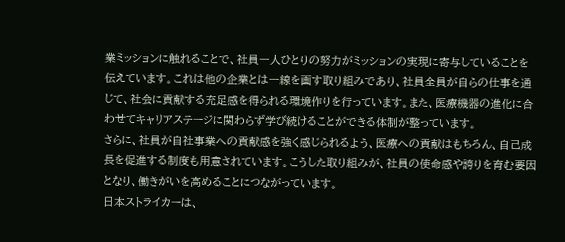業ミッションに触れることで、社員一人ひとりの努力がミッションの実現に寄与していることを伝えています。これは他の企業とは一線を画す取り組みであり、社員全員が自らの仕事を通じて、社会に貢献する充足感を得られる環境作りを行っています。また、医療機器の進化に合わせてキャリアステージに関わらず学び続けることができる体制が整っています。
さらに、社員が自社事業への貢献感を強く感じられるよう、医療への貢献はもちろん、自己成長を促進する制度も用意されています。こうした取り組みが、社員の使命感や誇りを育む要因となり、働きがいを高めることにつながっています。
日本ストライカーは、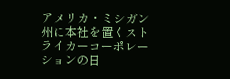アメリカ・ミシガン州に本社を置くストライカーコーポレーションの日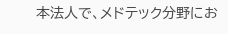本法人で、メドテック分野にお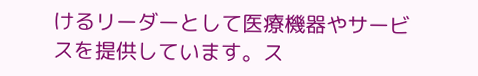けるリーダーとして医療機器やサービスを提供しています。ス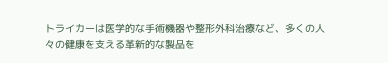トライカーは医学的な手術機器や整形外科治療など、多くの人々の健康を支える革新的な製品を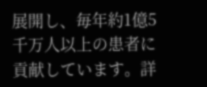展開し、毎年約1億5千万人以上の患者に貢献しています。詳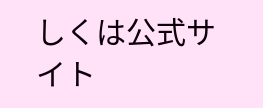しくは公式サイト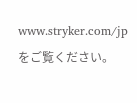www.stryker.com/jpをご覧ください。